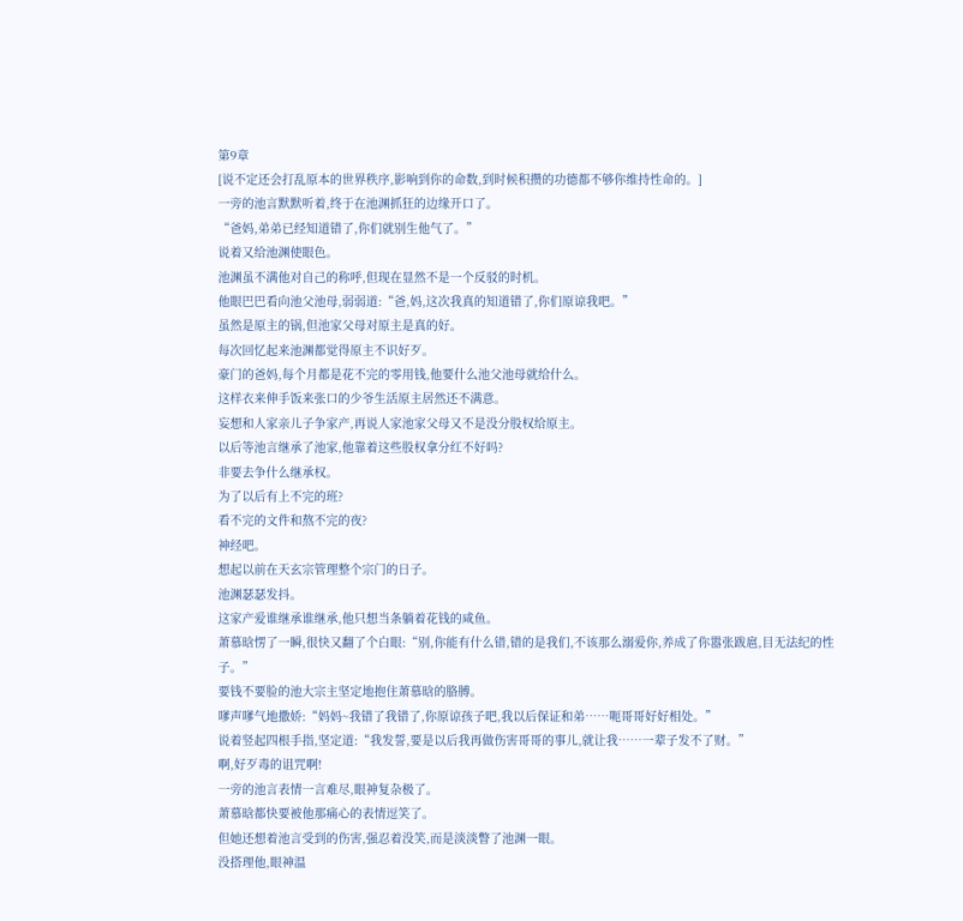第9章
[说不定还会打乱原本的世界秩序,影响到你的命数,到时候积攒的功德都不够你维持性命的。]
一旁的池言默默听着,终于在池渊抓狂的边缘开口了。
“爸妈,弟弟已经知道错了,你们就别生他气了。”
说着又给池渊使眼色。
池渊虽不满他对自己的称呼,但现在显然不是一个反驳的时机。
他眼巴巴看向池父池母,弱弱道:“爸,妈,这次我真的知道错了,你们原谅我吧。”
虽然是原主的锅,但池家父母对原主是真的好。
每次回忆起来池渊都觉得原主不识好歹。
豪门的爸妈,每个月都是花不完的零用钱,他要什么池父池母就给什么。
这样衣来伸手饭来张口的少爷生活原主居然还不满意。
妄想和人家亲儿子争家产,再说人家池家父母又不是没分股权给原主。
以后等池言继承了池家,他靠着这些股权拿分红不好吗?
非要去争什么继承权。
为了以后有上不完的班?
看不完的文件和熬不完的夜?
神经吧。
想起以前在天玄宗管理整个宗门的日子。
池渊瑟瑟发抖。
这家产爱谁继承谁继承,他只想当条躺着花钱的咸鱼。
萧慕晗愣了一瞬,很快又翻了个白眼:“别,你能有什么错,错的是我们,不该那么溺爱你,养成了你嚣张跋扈,目无法纪的性子。”
要钱不要脸的池大宗主坚定地抱住萧慕晗的胳膊。
嗲声嗲气地撒娇:“妈妈~我错了我错了,你原谅孩子吧,我以后保证和弟……呃哥哥好好相处。”
说着竖起四根手指,坚定道:“我发誓,要是以后我再做伤害哥哥的事儿,就让我……一辈子发不了财。”
啊,好歹毒的诅咒啊!
一旁的池言表情一言难尽,眼神复杂极了。
萧慕晗都快要被他那痛心的表情逗笑了。
但她还想着池言受到的伤害,强忍着没笑,而是淡淡瞥了池渊一眼。
没搭理他,眼神温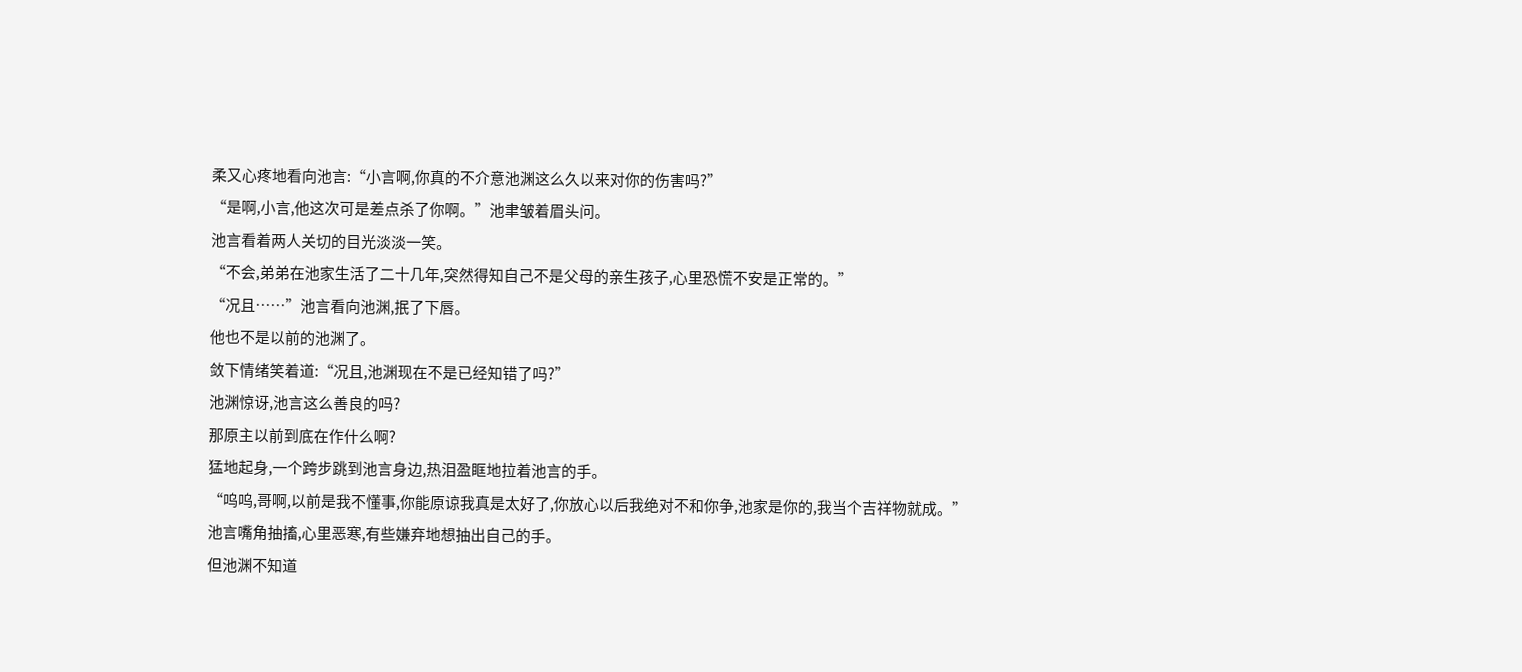柔又心疼地看向池言:“小言啊,你真的不介意池渊这么久以来对你的伤害吗?”
“是啊,小言,他这次可是差点杀了你啊。”池聿皱着眉头问。
池言看着两人关切的目光淡淡一笑。
“不会,弟弟在池家生活了二十几年,突然得知自己不是父母的亲生孩子,心里恐慌不安是正常的。”
“况且……”池言看向池渊,抿了下唇。
他也不是以前的池渊了。
敛下情绪笑着道:“况且,池渊现在不是已经知错了吗?”
池渊惊讶,池言这么善良的吗?
那原主以前到底在作什么啊?
猛地起身,一个跨步跳到池言身边,热泪盈眶地拉着池言的手。
“呜呜,哥啊,以前是我不懂事,你能原谅我真是太好了,你放心以后我绝对不和你争,池家是你的,我当个吉祥物就成。”
池言嘴角抽搐,心里恶寒,有些嫌弃地想抽出自己的手。
但池渊不知道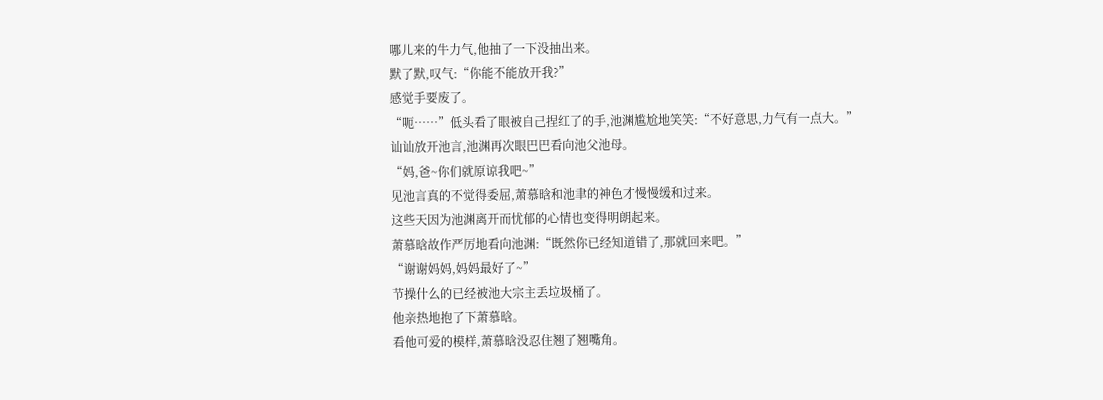哪儿来的牛力气,他抽了一下没抽出来。
默了默,叹气:“你能不能放开我?”
感觉手要废了。
“呃……”低头看了眼被自己捏红了的手,池渊尴尬地笑笑:“不好意思,力气有一点大。”
讪讪放开池言,池渊再次眼巴巴看向池父池母。
“妈,爸~你们就原谅我吧~”
见池言真的不觉得委屈,萧慕晗和池聿的神色才慢慢缓和过来。
这些天因为池渊离开而忧郁的心情也变得明朗起来。
萧慕晗故作严厉地看向池渊:“既然你已经知道错了,那就回来吧。”
“谢谢妈妈,妈妈最好了~”
节操什么的已经被池大宗主丢垃圾桶了。
他亲热地抱了下萧慕晗。
看他可爱的模样,萧慕晗没忍住翘了翘嘴角。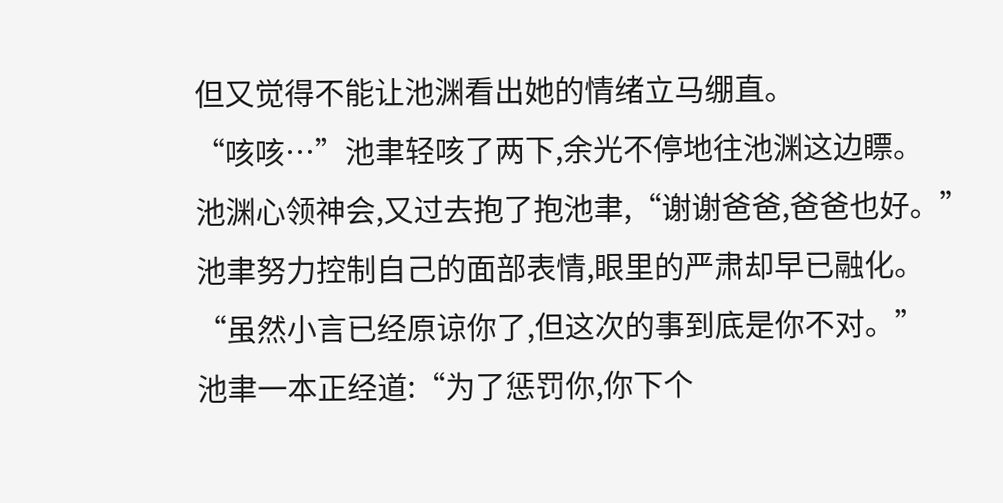但又觉得不能让池渊看出她的情绪立马绷直。
“咳咳…”池聿轻咳了两下,余光不停地往池渊这边瞟。
池渊心领神会,又过去抱了抱池聿,“谢谢爸爸,爸爸也好。”
池聿努力控制自己的面部表情,眼里的严肃却早已融化。
“虽然小言已经原谅你了,但这次的事到底是你不对。”
池聿一本正经道:“为了惩罚你,你下个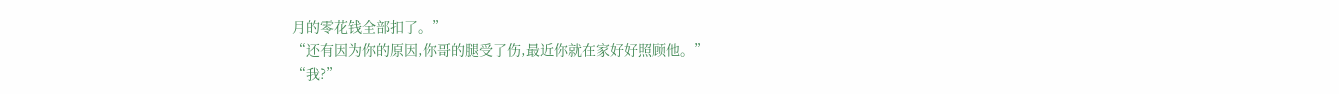月的零花钱全部扣了。”
“还有因为你的原因,你哥的腿受了伤,最近你就在家好好照顾他。”
“我?”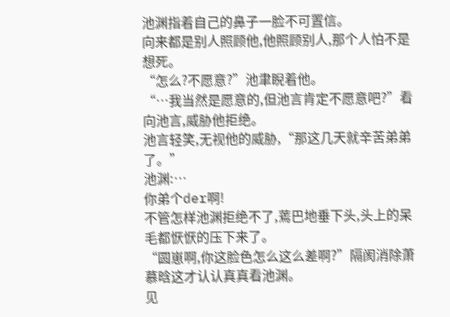池渊指着自己的鼻子一脸不可置信。
向来都是别人照顾他,他照顾别人,那个人怕不是想死。
“怎么?不愿意?”池聿睨着他。
“…我当然是愿意的,但池言肯定不愿意吧?”看向池言,威胁他拒绝。
池言轻笑,无视他的威胁,“那这几天就辛苦弟弟了。”
池渊:…
你弟个der啊!
不管怎样池渊拒绝不了,蔫巴地垂下头,头上的呆毛都恹恹的压下来了。
“圆崽啊,你这脸色怎么这么差啊?”隔阂消除萧慕晗这才认认真真看池渊。
见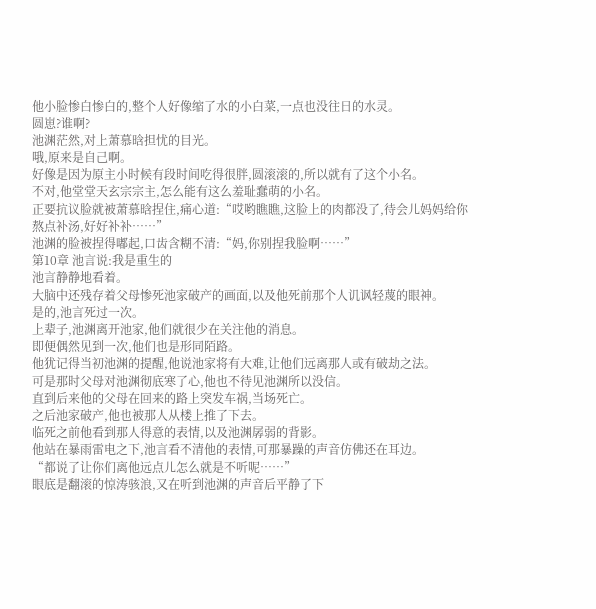他小脸惨白惨白的,整个人好像缩了水的小白菜,一点也没往日的水灵。
圆崽?谁啊?
池渊茫然,对上萧慕晗担忧的目光。
哦,原来是自己啊。
好像是因为原主小时候有段时间吃得很胖,圆滚滚的,所以就有了这个小名。
不对,他堂堂天玄宗宗主,怎么能有这么羞耻蠢萌的小名。
正要抗议脸就被萧慕晗捏住,痛心道:“哎哟瞧瞧,这脸上的肉都没了,待会儿妈妈给你熬点补汤,好好补补……”
池渊的脸被捏得嘟起,口齿含糊不清:“妈,你别捏我脸啊……”
第10章 池言说:我是重生的
池言静静地看着。
大脑中还残存着父母惨死池家破产的画面,以及他死前那个人讥讽轻蔑的眼神。
是的,池言死过一次。
上辈子,池渊离开池家,他们就很少在关注他的消息。
即便偶然见到一次,他们也是形同陌路。
他犹记得当初池渊的提醒,他说池家将有大难,让他们远离那人或有破劫之法。
可是那时父母对池渊彻底寒了心,他也不待见池渊所以没信。
直到后来他的父母在回来的路上突发车祸,当场死亡。
之后池家破产,他也被那人从楼上推了下去。
临死之前他看到那人得意的表情,以及池渊孱弱的背影。
他站在暴雨雷电之下,池言看不清他的表情,可那暴躁的声音仿佛还在耳边。
“都说了让你们离他远点儿怎么就是不听呢……”
眼底是翻滚的惊涛骇浪,又在听到池渊的声音后平静了下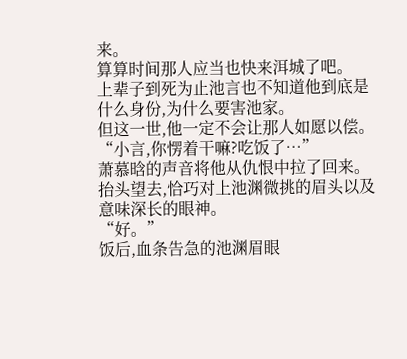来。
算算时间那人应当也快来洱城了吧。
上辈子到死为止池言也不知道他到底是什么身份,为什么要害池家。
但这一世,他一定不会让那人如愿以偿。
“小言,你愣着干嘛?吃饭了…”
萧慕晗的声音将他从仇恨中拉了回来。
抬头望去,恰巧对上池渊微挑的眉头以及意味深长的眼神。
“好。”
饭后,血条告急的池渊眉眼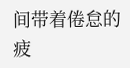间带着倦怠的疲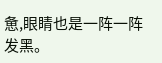惫,眼睛也是一阵一阵发黑。